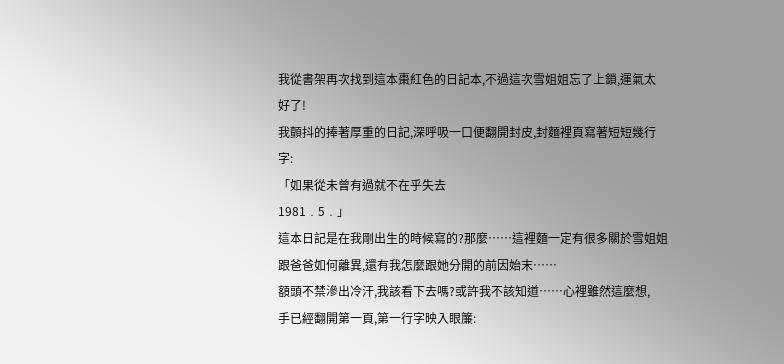我從書架再次找到這本棗紅色的日記本,不過這次雪姐姐忘了上鎖,運氣太
好了!
我顫抖的捧著厚重的日記,深呼吸一口便翻開封皮,封麵裡頁寫著短短幾行
字:
「如果從未曾有過就不在乎失去
1981﹒5﹒」
這本日記是在我剛出生的時候寫的?那麼……這裡麵一定有很多關於雪姐姐
跟爸爸如何離異,還有我怎麼跟她分開的前因始末……
額頭不禁滲出冷汗,我該看下去嗎?或許我不該知道……心裡雖然這麼想,
手已經翻開第一頁,第一行字映入眼簾: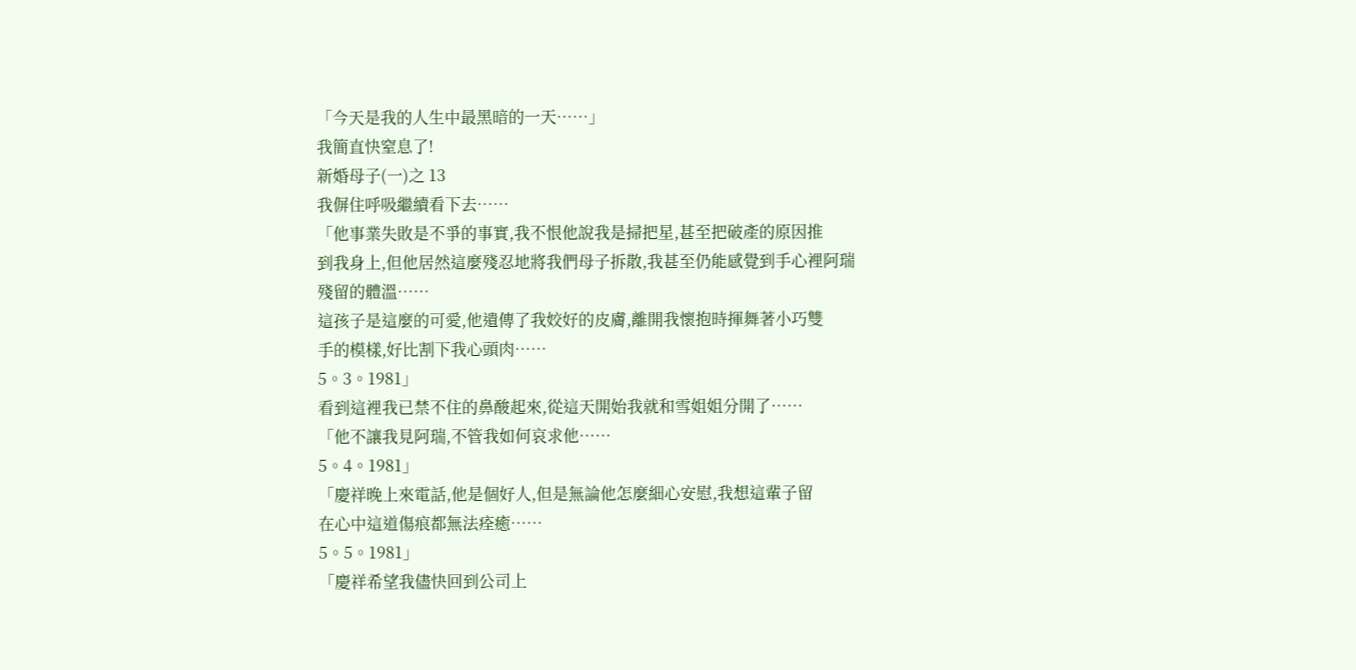「今天是我的人生中最黑暗的一天……」
我簡直快窒息了!
新婚母子(一)之 13
我偋住呼吸繼續看下去……
「他事業失敗是不爭的事實,我不恨他說我是掃把星,甚至把破產的原因推
到我身上,但他居然這麼殘忍地將我們母子拆散,我甚至仍能感覺到手心裡阿瑞
殘留的體溫……
這孩子是這麼的可愛,他遺傳了我姣好的皮膚,離開我懷抱時揮舞著小巧雙
手的模樣,好比割下我心頭肉……
5。3。1981」
看到這裡我已禁不住的鼻酸起來,從這天開始我就和雪姐姐分開了……
「他不讓我見阿瑞,不管我如何哀求他……
5。4。1981」
「慶祥晚上來電話,他是個好人,但是無論他怎麼細心安慰,我想這輩子留
在心中這道傷痕都無法痊癒……
5。5。1981」
「慶祥希望我儘快回到公司上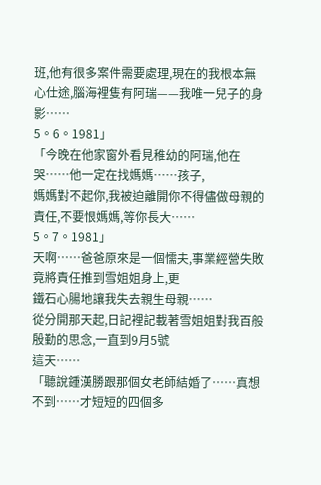班,他有很多案件需要處理,現在的我根本無
心仕途,腦海裡隻有阿瑞——我唯一兒子的身影……
5。6。1981」
「今晚在他家窗外看見稚幼的阿瑞,他在哭……他一定在找媽媽……孩子,
媽媽對不起你,我被迫離開你不得儘做母親的責任,不要恨媽媽,等你長大……
5。7。1981」
天啊……爸爸原來是一個懦夫,事業經營失敗竟將責任推到雪姐姐身上,更
鐵石心腸地讓我失去親生母親……
從分開那天起,日記裡記載著雪姐姐對我百般殷勤的思念,一直到9月5號
這天……
「聽說鍾漢勝跟那個女老師結婚了……真想不到……才短短的四個多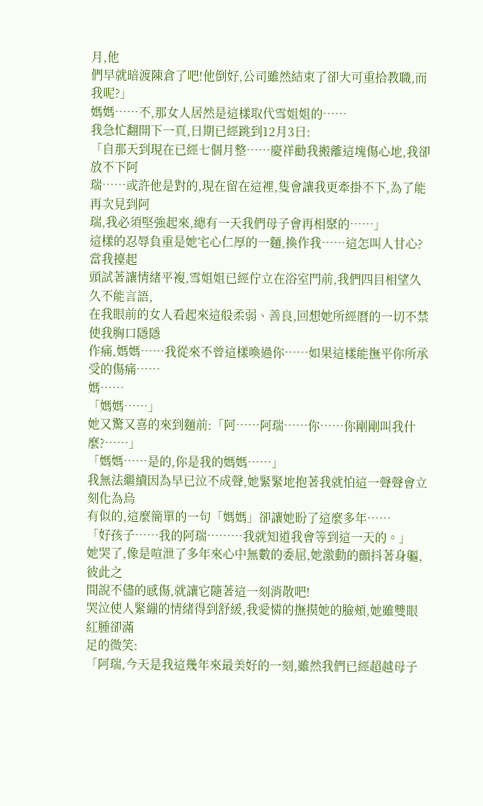月,他
們早就暗渡陳倉了吧!他倒好,公司雖然結束了卻大可重拾教職,而我呢?」
媽媽……不,那女人居然是這樣取代雪姐姐的……
我急忙翻開下一頁,日期已經跳到12月3日:
「自那天到現在已經七個月整……慶祥勸我搬離這塊傷心地,我卻放不下阿
瑞……或許他是對的,現在留在這裡,隻會讓我更牽掛不下,為了能再次見到阿
瑞,我必須堅強起來,總有一天我們母子會再相聚的……」
這樣的忍辱負重是她宅心仁厚的一麵,換作我……這怎叫人甘心?當我擡起
頭試著讓情緒平複,雪姐姐已經佇立在浴室門前,我們四目相望久久不能言語,
在我眼前的女人看起來這般柔弱、善良,回想她所經曆的一切不禁使我胸口隱隱
作痛,媽媽……我從來不曾這樣喚過你……如果這樣能撫平你所承受的傷痛……
媽……
「媽媽……」
她又驚又喜的來到麵前:「阿……阿瑞……你……你剛剛叫我什麼?……」
「媽媽……是的,你是我的媽媽……」
我無法繼續因為早已泣不成聲,她緊緊地抱著我就怕這一聲聲會立刻化為烏
有似的,這麼簡單的一句「媽媽」卻讓她盼了這麼多年……
「好孩子……我的阿瑞………我就知道我會等到這一天的。」
她哭了,像是喧泄了多年來心中無數的委屈,她激動的顫抖著身軀,彼此之
間說不儘的感傷,就讓它隨著這一刻消散吧!
哭泣使人緊繃的情緒得到舒緩,我愛憐的撫摸她的臉頰,她雖雙眼紅腫卻滿
足的微笑:
「阿瑞,今天是我這幾年來最美好的一刻,雖然我們已經超越母子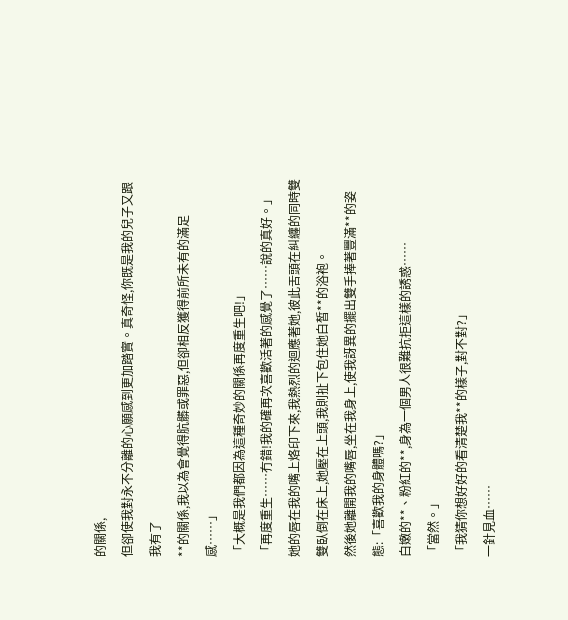的關係,
但卻使我對永不分離的心願感到更加踏實。真奇怪,你既是我的兒子又跟我有了
**的關係,我以為會覺得肮髒或罪惡,但卻相反獲得前所未有的滿足感……」
「大概是我們都因為這種奇妙的關係再度重生吧!」
「再度重生……冇錯!我的確再次喜歡活著的感覺了……說的真好。」
她的唇在我的嘴上烙印下來,我熱烈的迴應著她,彼此舌頭在糾纏的同時雙
雙臥倒在床上,她壓在上頭,我則扯下包住她白皙**的浴袍。
然後她離開我的嘴唇,坐在我身上,使我訝異的擺出雙手捧著豐滿**的姿
態:「喜歡我的身體嗎?」
白嫩的**、粉紅的**,身為一個男人很難抗拒這樣的誘惑……
「當然。」
「我猜你想好好的看清楚我**的樣子,對不對?」
一針見血……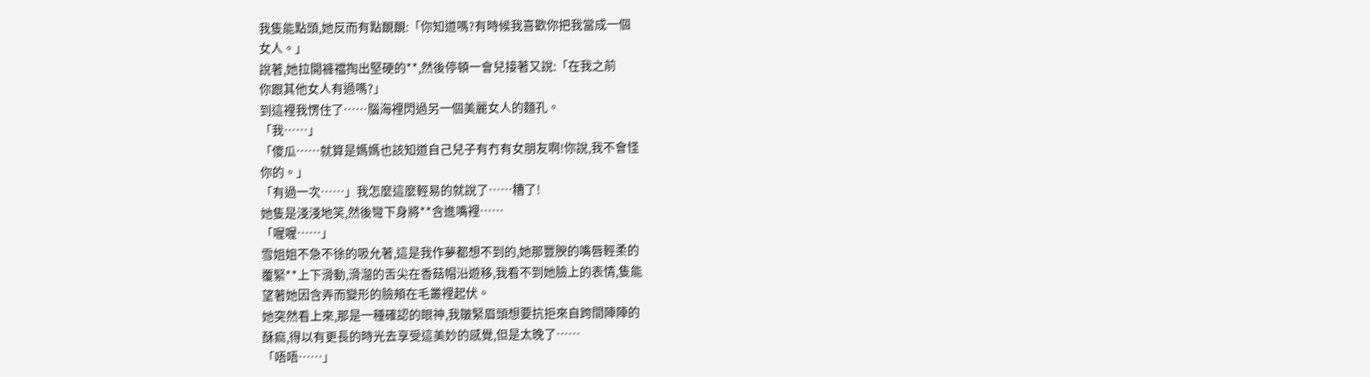我隻能點頭,她反而有點靦靦:「你知道嗎?有時候我喜歡你把我當成一個
女人。」
說著,她拉開褲襠掏出堅硬的**,然後停頓一會兒接著又說:「在我之前
你跟其他女人有過嗎?」
到這裡我愣住了……腦海裡閃過另一個美麗女人的麵孔。
「我……」
「傻瓜……就算是媽媽也該知道自己兒子有冇有女朋友啊!你說,我不會怪
你的。」
「有過一次……」我怎麼這麼輕易的就說了……糟了!
她隻是淺淺地笑,然後彎下身將**含進嘴裡……
「喔喔……」
雪姐姐不急不徐的吸允著,這是我作夢都想不到的,她那豐腴的嘴唇輕柔的
覆緊**上下滑動,滑溜的舌尖在香菇帽沿遊移,我看不到她臉上的表情,隻能
望著她因含弄而變形的臉頰在毛叢裡起伏。
她突然看上來,那是一種確認的眼神,我皺緊眉頭想要抗拒來自跨間陣陣的
酥痲,得以有更長的時光去享受這美妙的感覺,但是太晚了……
「唔唔……」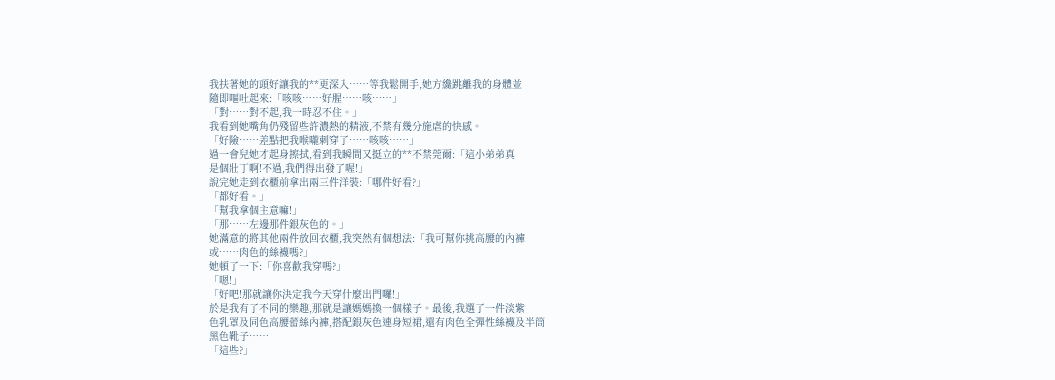我扶著她的頭好讓我的**更深入……等我鬆開手,她方纔跳離我的身體並
隨即嘔吐起來:「咳咳……好腥……咳……」
「對……對不起,我一時忍不住。」
我看到她嘴角仍殘留些許濃熱的精液,不禁有幾分施虐的快感。
「好險……差點把我喉嚨刺穿了……咳咳……」
過一會兒她才起身擦拭,看到我瞬間又挺立的**不禁莞爾:「這小弟弟真
是個壯丁啊!不過,我們得出發了喔!」
說完她走到衣櫃前拿出兩三件洋裝:「哪件好看?」
「都好看。」
「幫我拿個主意嘛!」
「那……左邊那件銀灰色的。」
她滿意的將其他兩件放回衣櫃,我突然有個想法:「我可幫你挑高腰的內褲
或……肉色的絲襪嗎?」
她頓了一下:「你喜歡我穿嗎?」
「嗯!」
「好吧!那就讓你決定我今天穿什麼出門囉!」
於是我有了不同的樂趣,那就是讓媽媽換一個樣子。最後,我選了一件淡紫
色乳罩及同色高腰蕾絲內褲,搭配銀灰色連身短裙,還有肉色全彈性絲襪及半筒
黑色靴子……
「這些?」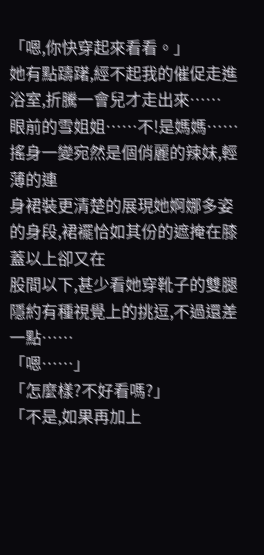「嗯,你快穿起來看看。」
她有點躊躇,經不起我的催促走進浴室,折騰一會兒才走出來……
眼前的雪姐姐……不!是媽媽……搖身一變宛然是個俏麗的辣妹,輕薄的連
身裙裝更清楚的展現她婀娜多姿的身段,裙襬恰如其份的遮掩在膝蓋以上卻又在
股間以下,甚少看她穿靴子的雙腿隱約有種視覺上的挑逗,不過還差一點……
「嗯……」
「怎麼樣?不好看嗎?」
「不是,如果再加上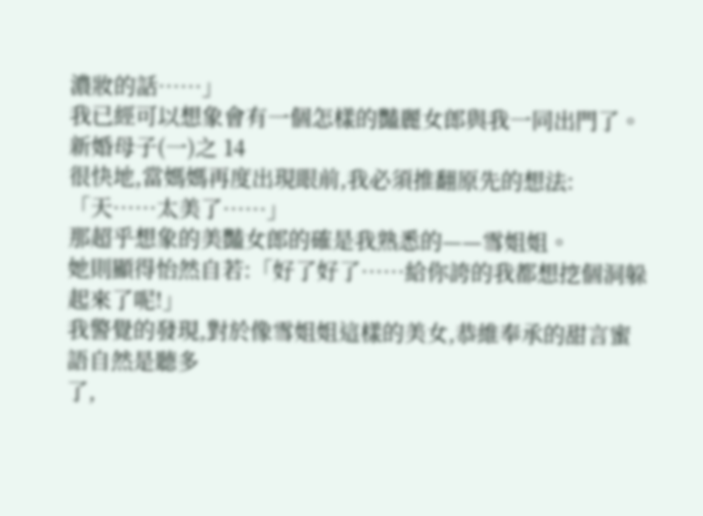濃妝的話……」
我已經可以想象會有一個怎樣的豔麗女郎與我一同出門了。
新婚母子(一)之 14
很快地,當媽媽再度出現眼前,我必須推翻原先的想法:
「天……太美了……」
那超乎想象的美豔女郎的確是我熟悉的——雪姐姐。
她則顯得怡然自若:「好了好了……給你誇的我都想挖個洞躲起來了呢!」
我警覺的發現,對於像雪姐姐這樣的美女,恭維奉承的甜言蜜語自然是聽多
了,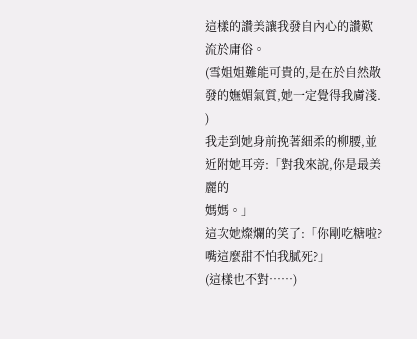這樣的讚美讓我發自內心的讚歎流於庸俗。
(雪姐姐難能可貴的,是在於自然散發的嫵媚氣質,她一定覺得我膚淺. )
我走到她身前挽著細柔的柳腰,並近附她耳旁:「對我來說,你是最美麗的
媽媽。」
這次她燦爛的笑了:「你剛吃糖啦?嘴這麼甜不怕我膩死?」
(這樣也不對……)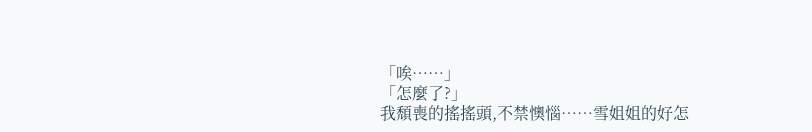「唉……」
「怎麼了?」
我頹喪的搖搖頭,不禁懊惱……雪姐姐的好怎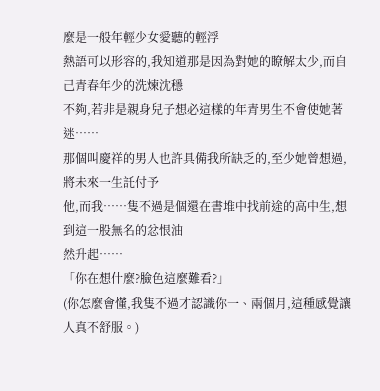麼是一般年輕少女愛聽的輕浮
熱語可以形容的,我知道那是因為對她的瞭解太少,而自己青春年少的洗煉沈穩
不夠,若非是親身兒子想必這樣的年青男生不會使她著迷……
那個叫慶祥的男人也許具備我所缺乏的,至少她曾想過,將未來一生託付予
他,而我……隻不過是個還在書堆中找前途的高中生,想到這一股無名的忿恨油
然升起……
「你在想什麼?臉色這麼難看?」
(你怎麼會懂,我隻不過才認識你一、兩個月,這種感覺讓人真不舒服。)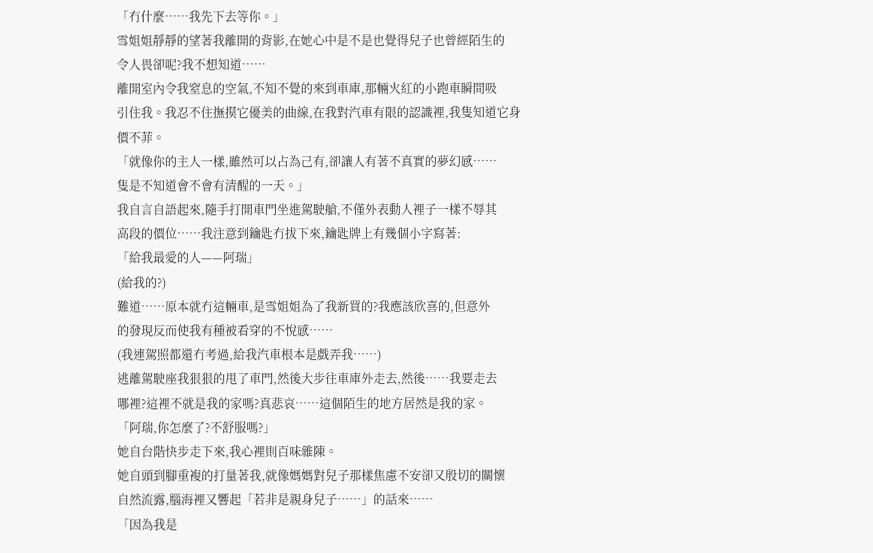「冇什麼……我先下去等你。」
雪姐姐靜靜的望著我離開的背影,在她心中是不是也覺得兒子也曾經陌生的
令人畏卻呢?我不想知道……
離開室內令我窒息的空氣,不知不覺的來到車庫,那輛火紅的小跑車瞬間吸
引住我。我忍不住撫摸它優美的曲線,在我對汽車有限的認識裡,我隻知道它身
價不菲。
「就像你的主人一樣,雖然可以占為己有,卻讓人有著不真實的夢幻感……
隻是不知道會不會有清醒的一天。」
我自言自語起來,隨手打開車門坐進駕駛艙,不僅外表動人裡子一樣不辱其
高段的價位……我注意到鑰匙冇拔下來,鑰匙牌上有幾個小字寫著:
「給我最愛的人——阿瑞」
(給我的?)
難道……原本就冇這輛車,是雪姐姐為了我新買的?我應該欣喜的,但意外
的發現反而使我有種被看穿的不悅感……
(我連駕照都還冇考過,給我汽車根本是戲弄我……)
逃離駕駛座我狠狠的甩了車門,然後大步往車庫外走去,然後……我要走去
哪裡?這裡不就是我的家嗎?真悲哀……這個陌生的地方居然是我的家。
「阿瑞,你怎麼了?不舒服嗎?」
她自台階快步走下來,我心裡則百味雜陳。
她自頭到腳重複的打量著我,就像媽媽對兒子那樣焦慮不安卻又殷切的關懷
自然流露,腦海裡又響起「若非是親身兒子……」的話來……
「因為我是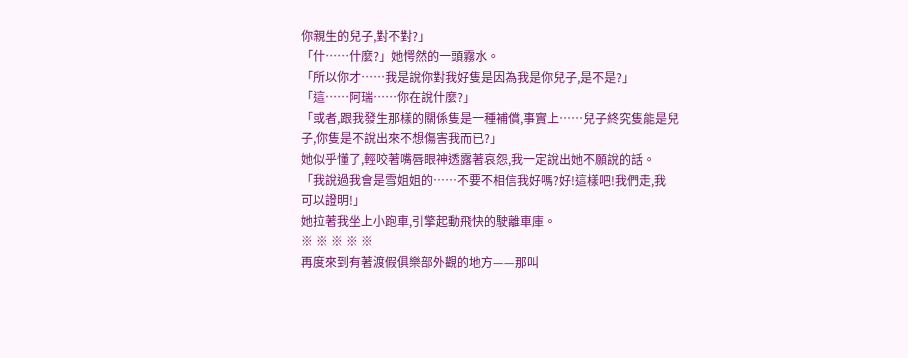你親生的兒子,對不對?」
「什……什麼?」她愕然的一頭霧水。
「所以你才……我是說你對我好隻是因為我是你兒子,是不是?」
「這……阿瑞……你在說什麼?」
「或者,跟我發生那樣的關係隻是一種補償,事實上……兒子終究隻能是兒
子,你隻是不說出來不想傷害我而已?」
她似乎懂了,輕咬著嘴唇眼神透露著哀怨,我一定說出她不願說的話。
「我說過我會是雪姐姐的……不要不相信我好嗎?好!這樣吧!我們走,我
可以證明!」
她拉著我坐上小跑車,引擎起動飛快的駛離車庫。
※ ※ ※ ※ ※
再度來到有著渡假俱樂部外觀的地方——那叫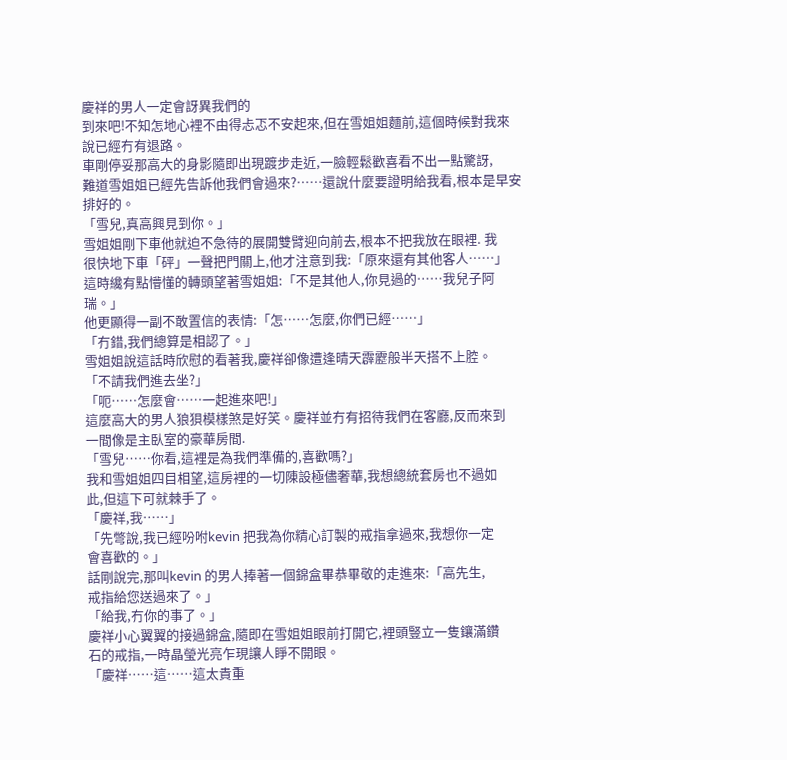慶祥的男人一定會訝異我們的
到來吧!不知怎地心裡不由得忐忑不安起來,但在雪姐姐麵前,這個時候對我來
說已經冇有退路。
車剛停妥那高大的身影隨即出現踱步走近,一臉輕鬆歡喜看不出一點驚訝,
難道雪姐姐已經先告訴他我們會過來?……還說什麼要證明給我看,根本是早安
排好的。
「雪兒,真高興見到你。」
雪姐姐剛下車他就迫不急待的展開雙臂迎向前去,根本不把我放在眼裡. 我
很快地下車「砰」一聲把門關上,他才注意到我:「原來還有其他客人……」
這時纔有點懵懂的轉頭望著雪姐姐:「不是其他人,你見過的……我兒子阿
瑞。」
他更顯得一副不敢置信的表情:「怎……怎麼,你們已經……」
「冇錯,我們總算是相認了。」
雪姐姐說這話時欣慰的看著我,慶祥卻像遭逢晴天霹靂般半天搭不上腔。
「不請我們進去坐?」
「呃……怎麼會……一起進來吧!」
這麼高大的男人狼狽模樣煞是好笑。慶祥並冇有招待我們在客廳,反而來到
一間像是主臥室的豪華房間.
「雪兒……你看,這裡是為我們準備的,喜歡嗎?」
我和雪姐姐四目相望,這房裡的一切陳設極儘奢華,我想總統套房也不過如
此,但這下可就棘手了。
「慶祥,我……」
「先彆說,我已經吩咐kevin 把我為你精心訂製的戒指拿過來,我想你一定
會喜歡的。」
話剛說完,那叫kevin 的男人捧著一個錦盒畢恭畢敬的走進來:「高先生,
戒指給您送過來了。」
「給我,冇你的事了。」
慶祥小心翼翼的接過錦盒,隨即在雪姐姐眼前打開它,裡頭豎立一隻鑲滿鑽
石的戒指,一時晶瑩光亮乍現讓人睜不開眼。
「慶祥……這……這太貴重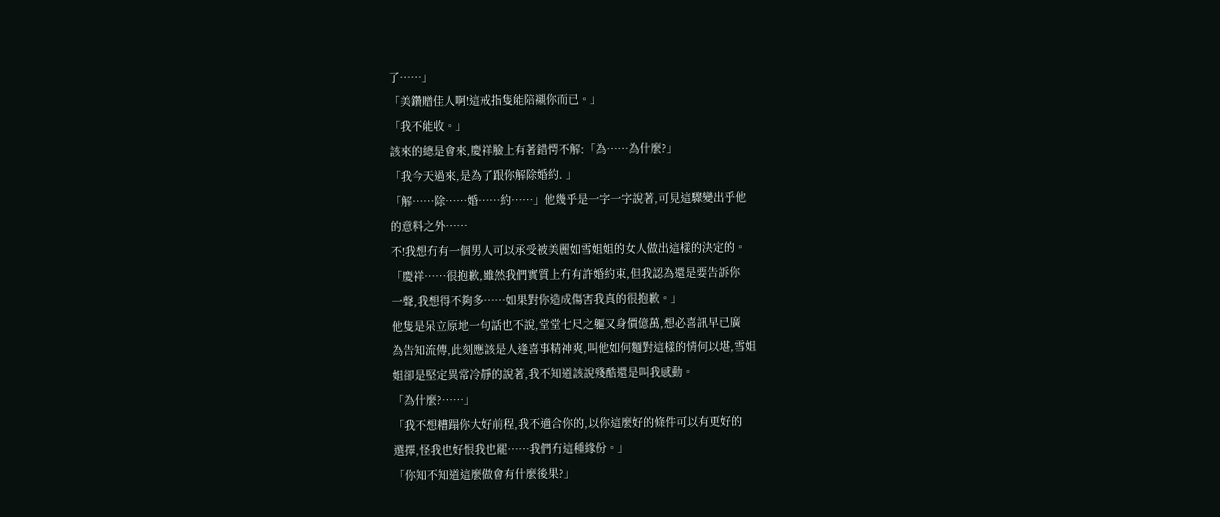了……」
「美鑽贈佳人啊!這戒指隻能陪襯你而已。」
「我不能收。」
該來的總是會來,慶祥臉上有著錯愕不解:「為……為什麼?」
「我今天過來,是為了跟你解除婚約. 」
「解……除……婚……約……」他幾乎是一字一字說著,可見這驟變出乎他
的意料之外……
不!我想冇有一個男人可以承受被美麗如雪姐姐的女人做出這樣的決定的。
「慶祥……很抱歉,雖然我們實質上冇有許婚約束,但我認為還是要告訴你
一聲,我想得不夠多……如果對你造成傷害我真的很抱歉。」
他隻是呆立原地一句話也不說,堂堂七尺之軀又身價億萬,想必喜訊早已廣
為告知流傳,此刻應該是人逢喜事精神爽,叫他如何麵對這樣的情何以堪,雪姐
姐卻是堅定異常冷靜的說著,我不知道該說殘酷還是叫我感動。
「為什麼?……」
「我不想糟蹋你大好前程,我不適合你的,以你這麼好的條件可以有更好的
選擇,怪我也好恨我也罷……我們冇這種緣份。」
「你知不知道這麼做會有什麼後果?」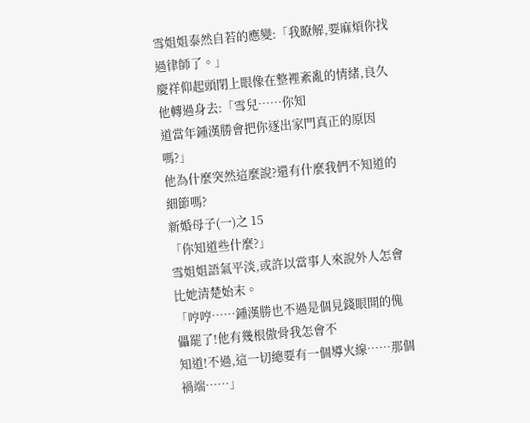雪姐姐泰然自若的應變:「我瞭解,要麻煩你找過律師了。」
慶祥仰起頭閉上眼像在整裡紊亂的情緒,良久他轉過身去:「雪兒……你知
道當年鍾漢勝會把你逐出家門真正的原因嗎?」
他為什麼突然這麼說?還有什麼我們不知道的細節嗎?
新婚母子(一)之 15
「你知道些什麼?」
雪姐姐語氣平淡,或許以當事人來說外人怎會比她清楚始末。
「哼哼……鍾漢勝也不過是個見錢眼開的傀儡罷了!他有幾根傲骨我怎會不
知道!不過,這一切總要有一個導火線……那個禍端……」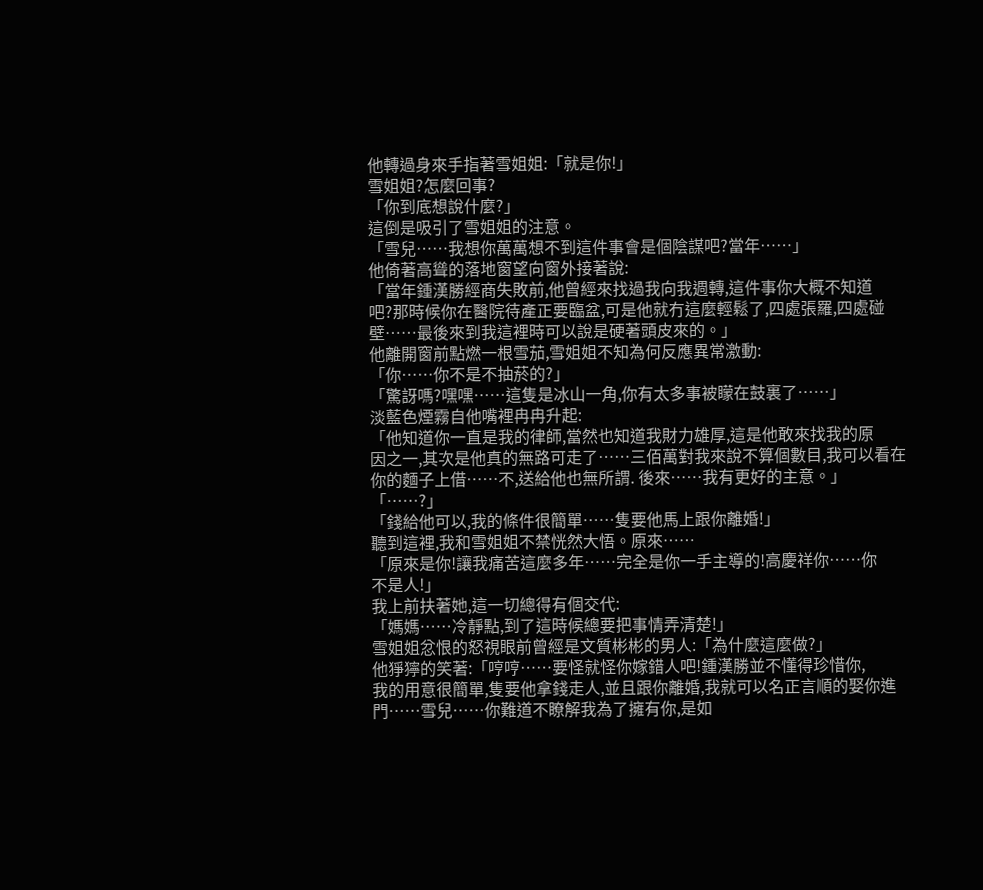他轉過身來手指著雪姐姐:「就是你!」
雪姐姐?怎麼回事?
「你到底想說什麼?」
這倒是吸引了雪姐姐的注意。
「雪兒……我想你萬萬想不到這件事會是個陰謀吧?當年……」
他倚著高聳的落地窗望向窗外接著說:
「當年鍾漢勝經商失敗前,他曾經來找過我向我週轉,這件事你大概不知道
吧?那時候你在醫院待產正要臨盆,可是他就冇這麼輕鬆了,四處張羅,四處碰
壁……最後來到我這裡時可以說是硬著頭皮來的。」
他離開窗前點燃一根雪茄,雪姐姐不知為何反應異常激動:
「你……你不是不抽菸的?」
「驚訝嗎?嘿嘿……這隻是冰山一角,你有太多事被矇在鼓裏了……」
淡藍色煙霧自他嘴裡冉冉升起:
「他知道你一直是我的律師,當然也知道我財力雄厚,這是他敢來找我的原
因之一,其次是他真的無路可走了……三佰萬對我來說不算個數目,我可以看在
你的麵子上借……不,送給他也無所謂. 後來……我有更好的主意。」
「……?」
「錢給他可以,我的條件很簡單……隻要他馬上跟你離婚!」
聽到這裡,我和雪姐姐不禁恍然大悟。原來……
「原來是你!讓我痛苦這麼多年……完全是你一手主導的!高慶祥你……你
不是人!」
我上前扶著她,這一切總得有個交代:
「媽媽……冷靜點,到了這時候總要把事情弄清楚!」
雪姐姐忿恨的怒視眼前曾經是文質彬彬的男人:「為什麼這麼做?」
他猙獰的笑著:「哼哼……要怪就怪你嫁錯人吧!鍾漢勝並不懂得珍惜你,
我的用意很簡單,隻要他拿錢走人,並且跟你離婚,我就可以名正言順的娶你進
門……雪兒……你難道不瞭解我為了擁有你,是如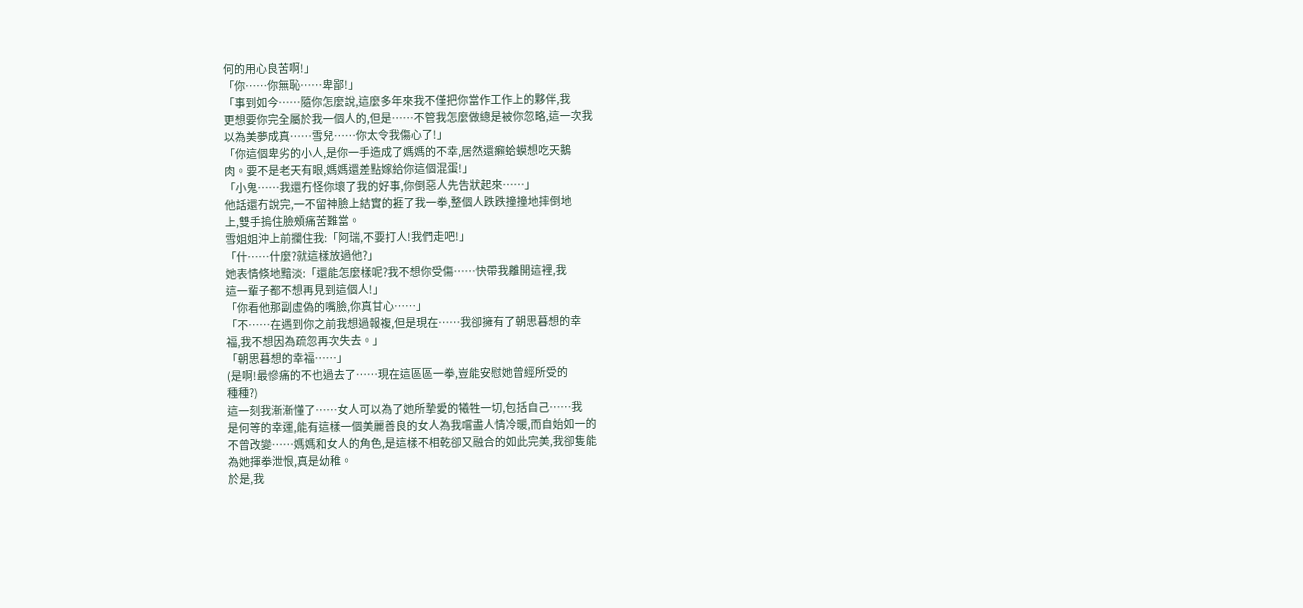何的用心良苦啊!」
「你……你無恥……卑鄙!」
「事到如今……隨你怎麼說,這麼多年來我不僅把你當作工作上的夥伴,我
更想要你完全屬於我一個人的,但是……不管我怎麼做總是被你忽略,這一次我
以為美夢成真……雪兒……你太令我傷心了!」
「你這個卑劣的小人,是你一手造成了媽媽的不幸,居然還癩蛤蟆想吃天鵝
肉。要不是老天有眼,媽媽還差點嫁給你這個混蛋!」
「小鬼……我還冇怪你壞了我的好事,你倒惡人先告狀起來……」
他話還冇說完,一不留神臉上結實的捱了我一拳,整個人跌跌撞撞地摔倒地
上,雙手摀住臉頰痛苦難當。
雪姐姐沖上前攔住我:「阿瑞,不要打人!我們走吧!」
「什……什麼?就這樣放過他?」
她表情倏地黯淡:「還能怎麼樣呢?我不想你受傷……快帶我離開這裡,我
這一輩子都不想再見到這個人!」
「你看他那副虛偽的嘴臉,你真甘心……」
「不……在遇到你之前我想過報複,但是現在……我卻擁有了朝思暮想的幸
福,我不想因為疏忽再次失去。」
「朝思暮想的幸福……」
(是啊!最慘痛的不也過去了……現在這區區一拳,豈能安慰她曾經所受的
種種?)
這一刻我漸漸懂了……女人可以為了她所摯愛的犧牲一切,包括自己……我
是何等的幸運,能有這樣一個美麗善良的女人為我嚐盡人情冷暖,而自始如一的
不曾改變……媽媽和女人的角色,是這樣不相乾卻又融合的如此完美,我卻隻能
為她揮拳泄恨,真是幼稚。
於是,我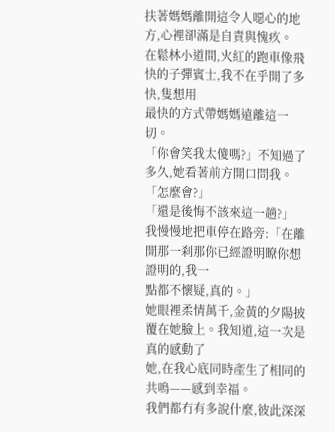扶著媽媽離開這令人噁心的地方,心裡卻滿是自責與愧疚。
在鬆林小道間,火紅的跑車像飛快的子彈賓士,我不在乎開了多快,隻想用
最快的方式帶媽媽遠離這一切。
「你會笑我太傻嗎?」不知過了多久,她看著前方開口問我。
「怎麼會?」
「還是後悔不該來這一趟?」
我慢慢地把車停在路旁:「在離開那一刹那你已經證明瞭你想證明的,我一
點都不懷疑,真的。」
她眼裡柔情萬千,金黃的夕陽披覆在她臉上。我知道,這一次是真的感動了
她,在我心底同時產生了相同的共鳴——感到幸福。
我們都冇有多說什麼,彼此深深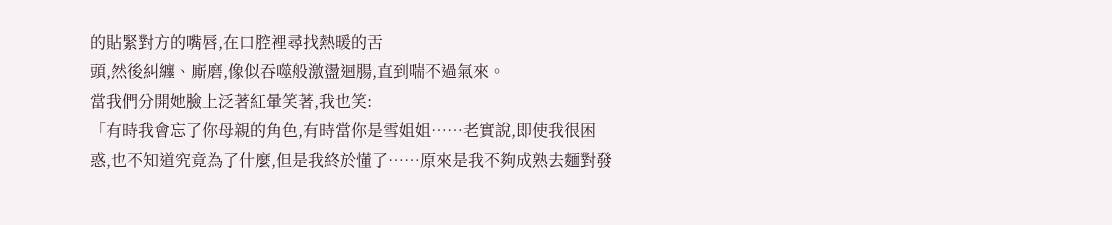的貼緊對方的嘴唇,在口腔裡尋找熱暖的舌
頭,然後糾纏、廝磨,像似吞噬般激盪迴腸,直到喘不過氣來。
當我們分開她臉上泛著紅暈笑著,我也笑:
「有時我會忘了你母親的角色,有時當你是雪姐姐……老實說,即使我很困
惑,也不知道究竟為了什麼,但是我終於懂了……原來是我不夠成熟去麵對發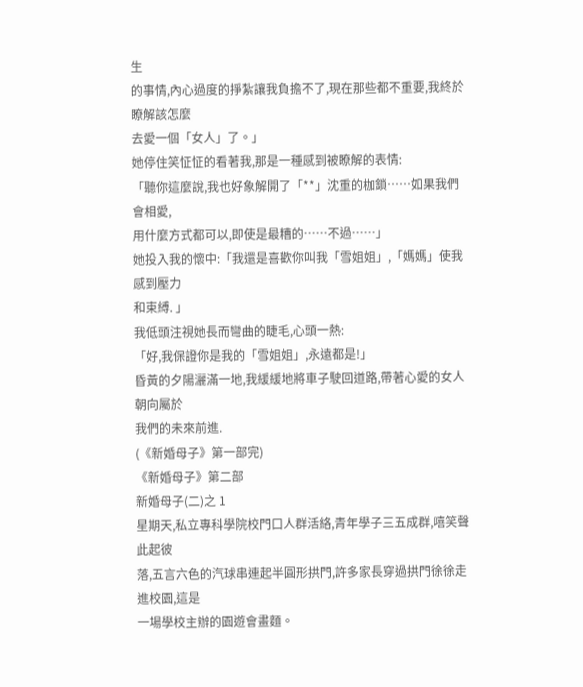生
的事情,內心過度的掙紮讓我負擔不了,現在那些都不重要,我終於瞭解該怎麼
去愛一個「女人」了。」
她停住笑怔怔的看著我,那是一種感到被瞭解的表情:
「聽你這麼說,我也好象解開了「**」沈重的枷鎖……如果我們會相愛,
用什麼方式都可以,即使是最糟的……不過……」
她投入我的懷中:「我還是喜歡你叫我「雪姐姐」,「媽媽」使我感到壓力
和束縛. 」
我低頭注視她長而彎曲的睫毛,心頭一熱:
「好,我保證你是我的「雪姐姐」,永遠都是!」
昏黃的夕陽灑滿一地,我緩緩地將車子駛回道路,帶著心愛的女人朝向屬於
我們的未來前進.
(《新婚母子》第一部完)
《新婚母子》第二部
新婚母子(二)之 1
星期天,私立專科學院校門口人群活絡,青年學子三五成群,嘻笑聲此起彼
落,五言六色的汽球串連起半圓形拱門,許多家長穿過拱門徐徐走進校園,這是
一場學校主辦的園遊會畫麵。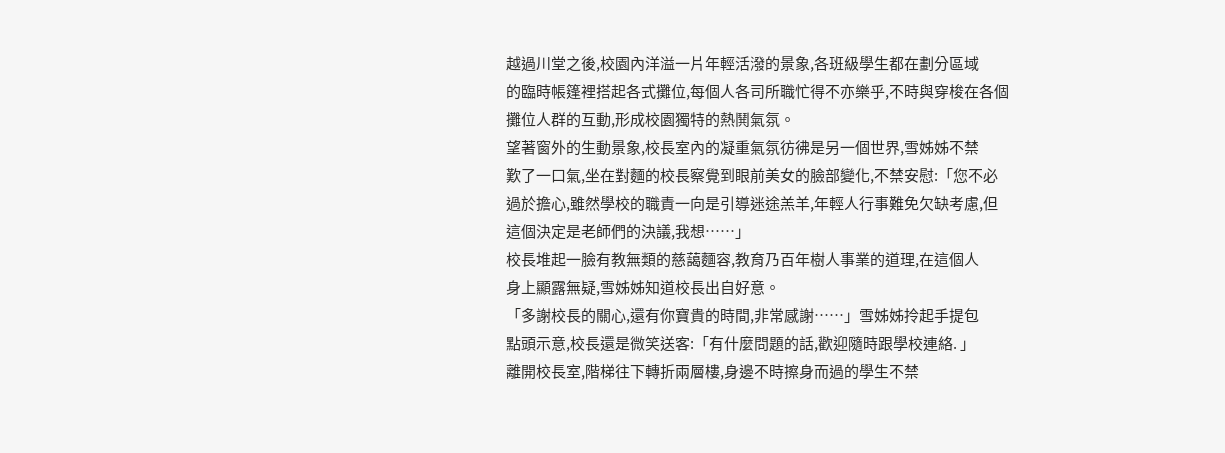越過川堂之後,校園內洋溢一片年輕活潑的景象,各班級學生都在劃分區域
的臨時帳篷裡搭起各式攤位,每個人各司所職忙得不亦樂乎,不時與穿梭在各個
攤位人群的互動,形成校園獨特的熱鬨氣氛。
望著窗外的生動景象,校長室內的凝重氣氛彷彿是另一個世界,雪姊姊不禁
歎了一口氣,坐在對麵的校長察覺到眼前美女的臉部變化,不禁安慰:「您不必
過於擔心,雖然學校的職責一向是引導迷途羔羊,年輕人行事難免欠缺考慮,但
這個決定是老師們的決議,我想……」
校長堆起一臉有教無類的慈藹麵容,教育乃百年樹人事業的道理,在這個人
身上顯露無疑,雪姊姊知道校長出自好意。
「多謝校長的關心,還有你寶貴的時間,非常感謝……」雪姊姊拎起手提包
點頭示意,校長還是微笑送客:「有什麼問題的話,歡迎隨時跟學校連絡. 」
離開校長室,階梯往下轉折兩層樓,身邊不時擦身而過的學生不禁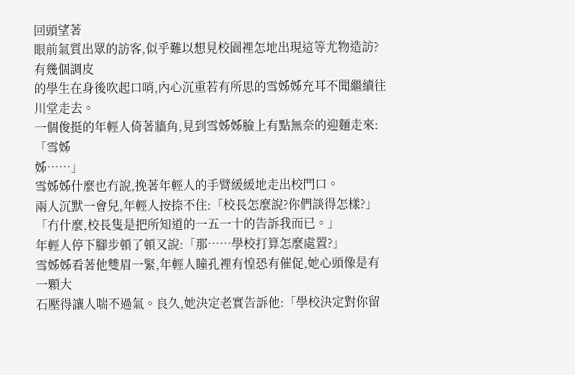回頭望著
眼前氣質出眾的訪客,似乎難以想見校園裡怎地出現這等尤物造訪?有幾個調皮
的學生在身後吹起口哨,內心沉重若有所思的雪姊姊充耳不聞繼續往川堂走去。
一個俊挺的年輕人倚著牆角,見到雪姊姊臉上有點無奈的迎麵走來:「雪姊
姊……」
雪姊姊什麼也冇說,挽著年輕人的手臂緩緩地走出校門口。
兩人沉默一會兒,年輕人按捺不住:「校長怎麼說?你們談得怎樣?」
「冇什麼,校長隻是把所知道的一五一十的告訴我而已。」
年輕人停下腳步頓了頓又說:「那……學校打算怎麼處置?」
雪姊姊看著他雙眉一緊,年輕人瞳孔裡有惶恐有催促,她心頭像是有一顆大
石壓得讓人喘不過氣。良久,她決定老實告訴他:「學校決定對你留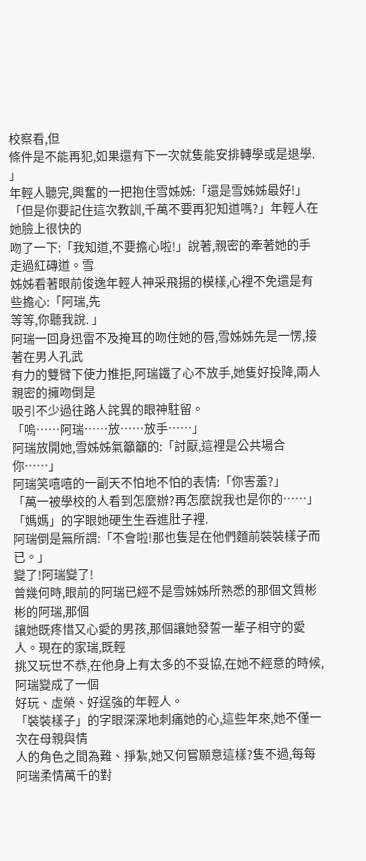校察看,但
條件是不能再犯,如果還有下一次就隻能安排轉學或是退學. 」
年輕人聽完,興奮的一把抱住雪姊姊:「還是雪姊姊最好!」
「但是你要記住這次教訓,千萬不要再犯知道嗎?」年輕人在她臉上很快的
吻了一下:「我知道,不要擔心啦!」說著,親密的牽著她的手走過紅磚道。雪
姊姊看著眼前俊逸年輕人神采飛揚的模樣,心裡不免還是有些擔心:「阿瑞,先
等等,你聽我說. 」
阿瑞一回身迅雷不及掩耳的吻住她的唇,雪姊姊先是一愣,接著在男人孔武
有力的雙臂下使力推拒,阿瑞鐵了心不放手,她隻好投降,兩人親密的擁吻倒是
吸引不少過往路人詫異的眼神駐留。
「嗚……阿瑞……放……放手……」
阿瑞放開她,雪姊姊氣籲籲的:「討厭,這裡是公共場合你……」
阿瑞笑嘻嘻的一副天不怕地不怕的表情:「你害羞?」
「萬一被學校的人看到怎麼辦?再怎麼說我也是你的……」
「媽媽」的字眼她硬生生吞進肚子裡.
阿瑞倒是無所謂:「不會啦!那也隻是在他們麵前裝裝樣子而已。」
變了!阿瑞變了!
曾幾何時,眼前的阿瑞已經不是雪姊姊所熟悉的那個文質彬彬的阿瑞,那個
讓她既疼惜又心愛的男孩,那個讓她發誓一輩子相守的愛人。現在的家瑞,既輕
挑又玩世不恭,在他身上有太多的不妥協,在她不經意的時候,阿瑞變成了一個
好玩、虛榮、好逞強的年輕人。
「裝裝樣子」的字眼深深地刺痛她的心,這些年來,她不僅一次在母親與情
人的角色之間為難、掙紮,她又何嘗願意這樣?隻不過,每每阿瑞柔情萬千的對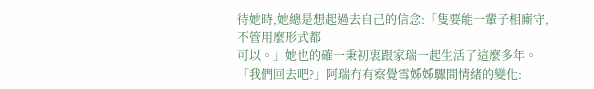待她時,她總是想起過去自己的信念:「隻要能一輩子相廝守,不管用麼形式都
可以。」她也的確一秉初衷跟家瑞一起生活了這麼多年。
「我們回去吧?」阿瑞冇有察覺雪姊姊驟間情緒的變化: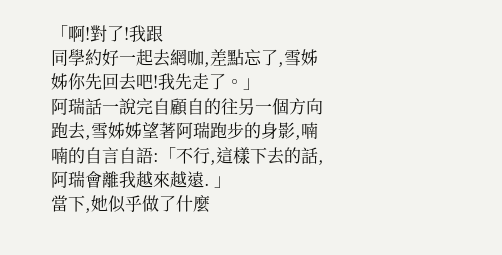「啊!對了!我跟
同學約好一起去網咖,差點忘了,雪姊姊你先回去吧!我先走了。」
阿瑞話一說完自顧自的往另一個方向跑去,雪姊姊望著阿瑞跑步的身影,喃
喃的自言自語:「不行,這樣下去的話,阿瑞會離我越來越遠. 」
當下,她似乎做了什麼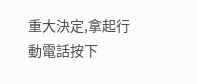重大決定,拿起行動電話按下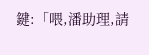鍵:「喂,潘助理,請